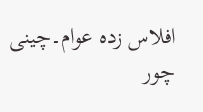افلاس زدہ عوام۔چینی چور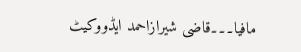مافیا۔۔۔قاضی شیرازاحمد ایڈووکیٹ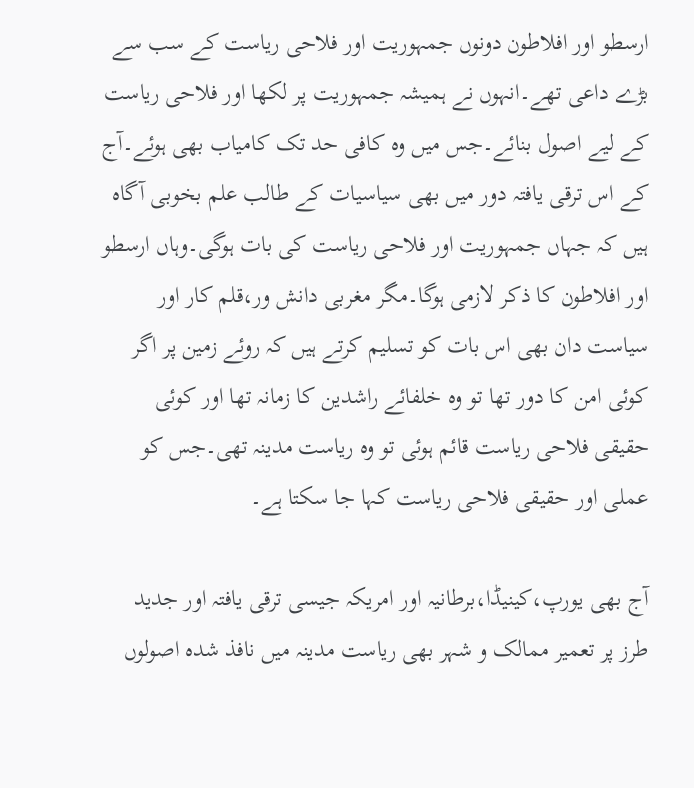ارسطو اور افلاطون دونوں جمہوریت اور فلاحی ریاست کے سب سے بڑے داعی تھے۔انہوں نے ہمیشہ جمہوریت پر لکھا اور فلاحی ریاست کے لیے اصول بنائے۔جس میں وہ کافی حد تک کامیاب بھی ہوئے۔آج کے اس ترقی یافتہ دور میں بھی سیاسیات کے طالب علم بخوبی آگاہ ہیں کہ جہاں جمہوریت اور فلاحی ریاست کی بات ہوگی۔وہاں ارسطو اور افلاطون کا ذکر لازمی ہوگا۔مگر مغربی دانش ور،قلم کار اور سیاست دان بھی اس بات کو تسلیم کرتے ہیں کہ روئے زمین پر اگر کوئی امن کا دور تھا تو وہ خلفائے راشدین کا زمانہ تھا اور کوئی حقیقی فلاحی ریاست قائم ہوئی تو وہ ریاست مدینہ تھی۔جس کو عملی اور حقیقی فلاحی ریاست کہا جا سکتا ہے۔

آج بھی یورپ،کینیڈا،برطانیہ اور امریکہ جیسی ترقی یافتہ اور جدید طرز پر تعمیر ممالک و شہر بھی ریاست مدینہ میں نافذ شدہ اصولوں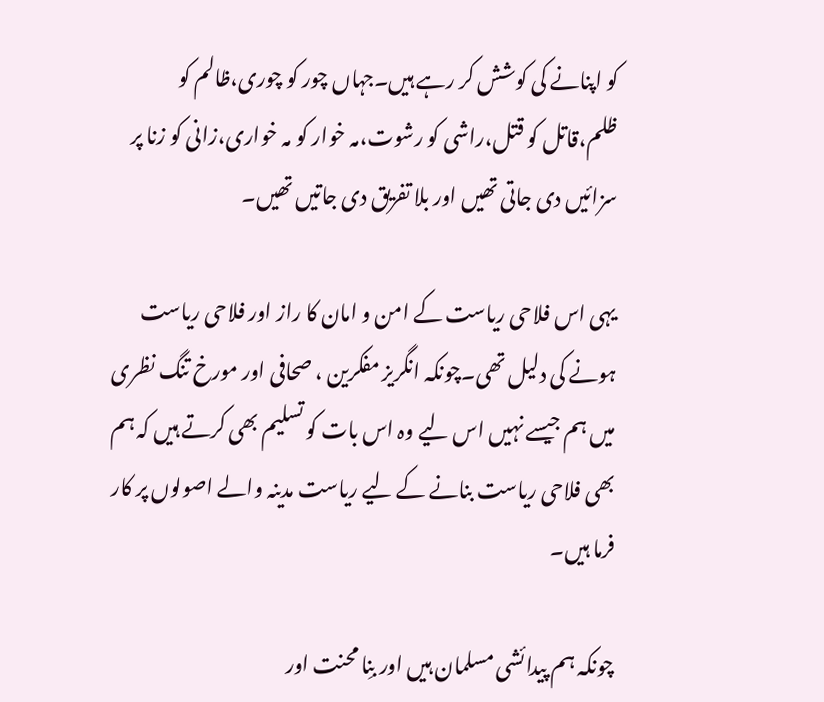کو اپنانے کی کوشش کر رہے ہیں۔جہاں چور کو چوری،ظالم کو ظلم،قاتل کو قتل،راشی کو رشوت،مہ خوار کو مہ خواری،زانی کو زنا پر سزائیں دی جاتی تھیں اور بلا تفریق دی جاتیں تھیں۔

یہی اس فلاحی ریاست کے امن و امان کا راز اور فلاحی ریاست ہونے کی دلیل تھی۔چونکہ انگریز مفکرین ، صحافی اور مورخ تنگ نظری میں ہم جیسے نہیں اس لیے وہ اس بات کو تسلیم بھی کرتے ہیں کہ ہم بھی فلاحی ریاست بنانے کے لیے ریاست مدینہ والے اصولوں پر کار فرما ہیں۔

چونکہ ہم پیدائشی مسلمان ہیں اور بنِا محنت اور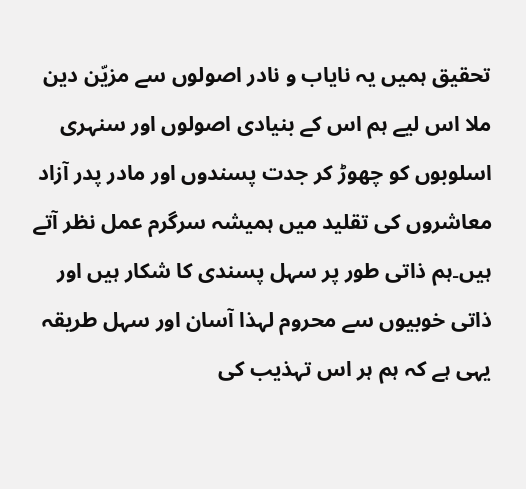تحقیق ہمیں یہ نایاب و نادر اصولوں سے مزیّن دین ملا اس لیے ہم اس کے بنیادی اصولوں اور سنہری اسلوبوں کو چھوڑ کر جدت پسندوں اور مادر پدر آزاد معاشروں کی تقلید میں ہمیشہ سرگرم عمل نظر آتے ہیں۔ہم ذاتی طور پر سہل پسندی کا شکار ہیں اور ذاتی خوبیوں سے محروم لہذا آسان اور سہل طریقہ یہی ہے کہ ہم ہر اس تہذیب کی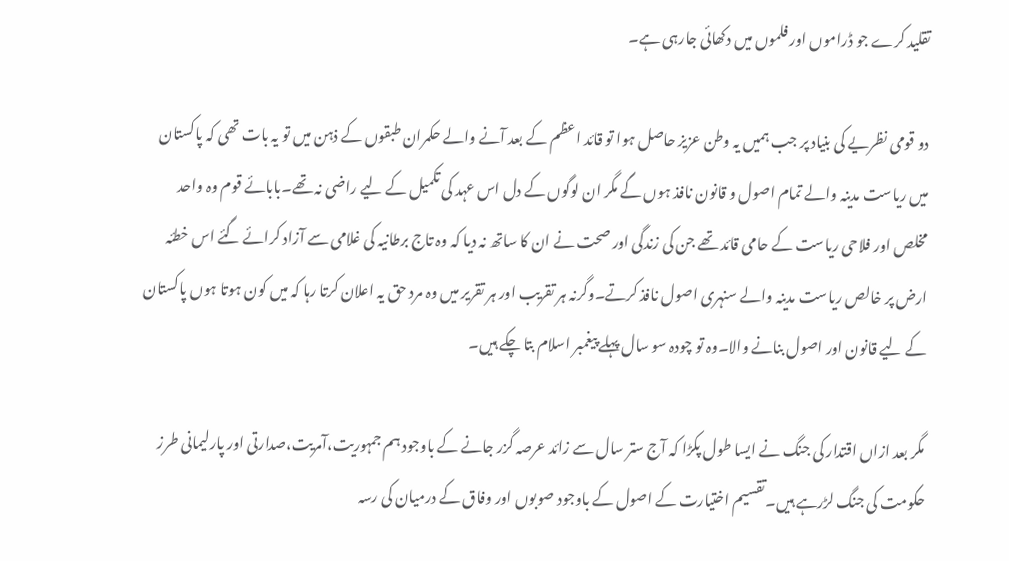تقلید کرے جو ڈراموں اور فلموں میں دکھائی جارہی ہے۔

دو قومی نظریے کی بنیاد پر جب ہمیں یہ وطن عزیز حاصل ہوا تو قائد اعظم کے بعد آنے والے حکمران طبقوں کے ذہن میں تو یہ بات تھی کہ پاکستان میں ریاست مدینہ والے تمام اصول و قانون نافذ ہوں گے مگر ان لوگوں کے دل اس عہد کی تکمیل کے لیے راضی نہ تھے۔بابائے قوم وہ واحد مخلص اور فلاحی ریاست کے حامی قائد تھے جن کی زندگی اور صحت نے ان کا ساتھ نہ دیا کہ وہ تاج برطانیہ کی غلامی سے آزاد کرائے گئے اس خطئہ ارض پر خالص ریاست مدینہ والے سنہری اصول نافذ کرتے۔وگرنہ ہر تقریب اور ہر تقریر میں وہ مرد حق یہ اعلان کرتا رہا کہ میں کون ہوتا ہوں پاکستان کے لیے قانون اور اصول بنانے والا۔وہ تو چودہ سو سال پہلے پیغمبر اسلام بتا چکے ہیں۔

مگر بعد ازاں اقتدار کی جنگ نے ایسا طول پکڑا کہ آج ستر سال سے زائد عرصہ گزر جانے کے باوجود ہم جمہوریت،آمریت،صدارتی اور پارلیمانی طرز حکومت کی جنگ لڑرہے ہیں۔تقسیم اختیارت کے اصول کے باوجود صوبوں اور وفاق کے درمیان کی رسہ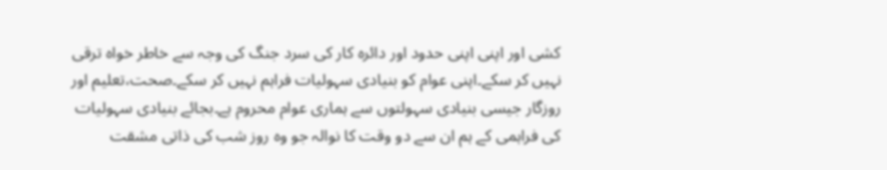کشی اور اپنی اپنی حدود اور دائرہ کار کی سرد جنگ کی وجہ سے خاطر خواہ ترقی نہیں کر سکے۔اپنی عوام کو بنیادی سہولیات فراہم نہیں کر سکے۔صحت،تعلیم اور روزگار جیسی بنیادی سہولتوں سے ہماری عوام محروم ہے۔بجائے بنیادی سہولیات کی فراہمی کے ہم ان سے دو وقت کا نوالہ جو وہ روز شب کی ذاتی مشقت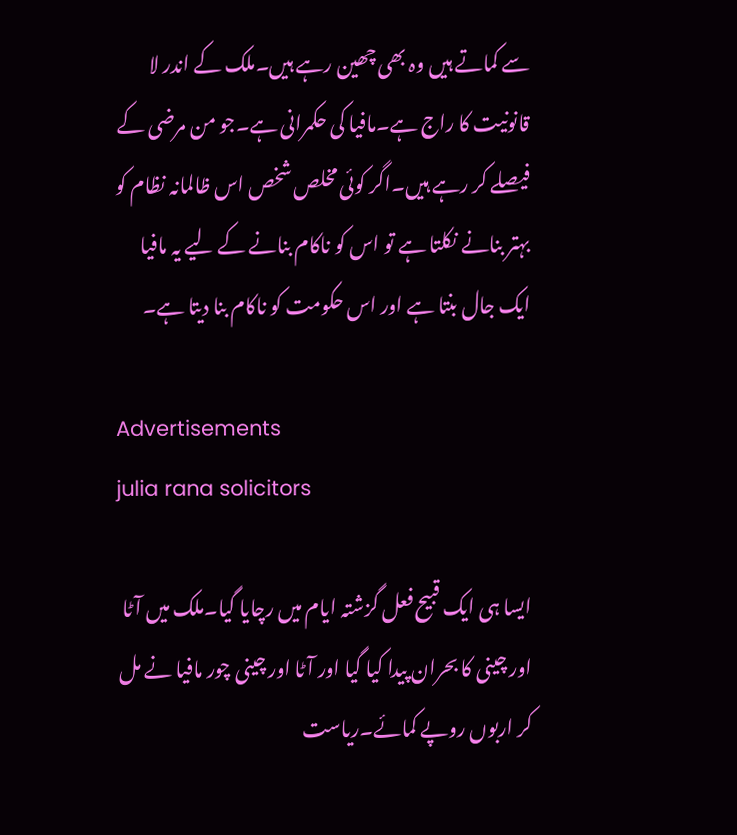سے کماتے ہیں وہ بھی چھین رہے ہیں۔ملک کے اندر لا قانونیت کا راج ہے۔مافیا کی حکمرانی ہے۔جو من مرضی کے فیصلے کر رہے ہیں۔اگر کوئی مخلص شخص اس ظالمانہ نظام کو بہتر بنانے نکلتا ہے تو اس کو ناکام بنانے کے لیے یہ مافیا ایک جال بنتا ہے اور اس حکومت کو ناکام بنا دیتا ہے۔

Advertisements
julia rana solicitors

ایسا ہی ایک قبیح فعل گزشتہ ایام میں رچایا گیا۔ملک میں آٹا اور چینی کا بحران پیدا کیا گیا اور آٹا اور چینی چور مافیا نے مل کر اربوں روپے کمائے۔ریاست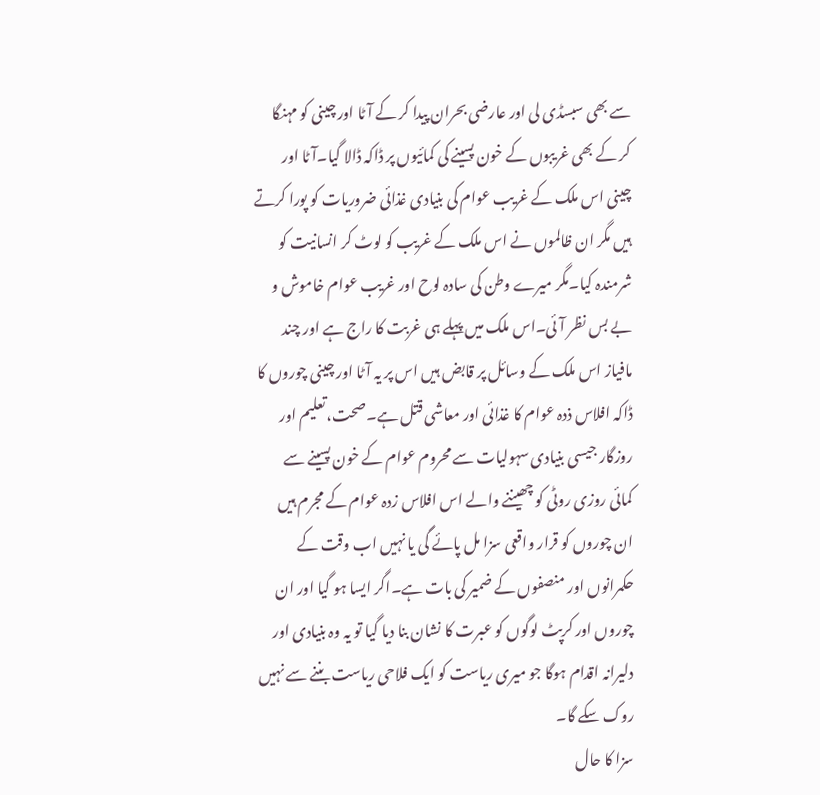سے بھی سبسڈی لی اور عارضی بحران پیدا کر کے آٹا اور چینی کو مہنگا کر کے بھی غریبوں کے خون پسینے کی کمائیوں پر ڈاکہ ڈالا گیا۔آٹا اور چینی اس ملک کے غریب عوام کی بنیادی غذائی ضروریات کو پورا کرتے ہیں مگر ان ظالموں نے اس ملک کے غریب کو لوٹ کر انسانیت کو شرمندہ کیا۔مگر میرے وطن کی سادہ لوح اور غریب عوام خاموش و بے بس نظر آئی۔اس ملک میں پہلے ہی غربت کا راج ہے اور چند مافیاز اس ملک کے وسائل پر قابض ہیں اس پر یہ آٹا اور چینی چوروں کا ڈاکہ افلاس ذدہ عوام کا غذائی اور معاشی قتل ہے۔صحت،تعلیم اور روزگار جیسی بنیادی سہولیات سے محروم عوام کے خون پسینے سے کمائی روزی روٹی کو چھیننے والے اس افلاس زدہ عوام کے مجرم ہیں ان چوروں کو قرار واقعی سزا مل پائے گی یا نہیں اب وقت کے حکمرانوں اور منصفوں کے ضمیر کی بات ہے۔اگر ایسا ہو گیا اور ان چوروں اور کرپٹ لوگوں کو عبرت کا نشان بنا دیا گیا تو یہ وہ بنیادی اور دلیرانہ اقدام ہوگا جو میری ریاست کو ایک فلاحی ریاست بننے سے نہیں روک سکے گا۔
سزا کا حال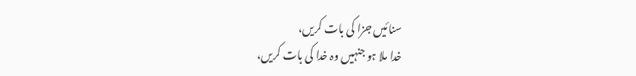سنائیں جزا کی بات کریں،
خدا ملا ہو جنہیں وہ خدا کی بات کریں،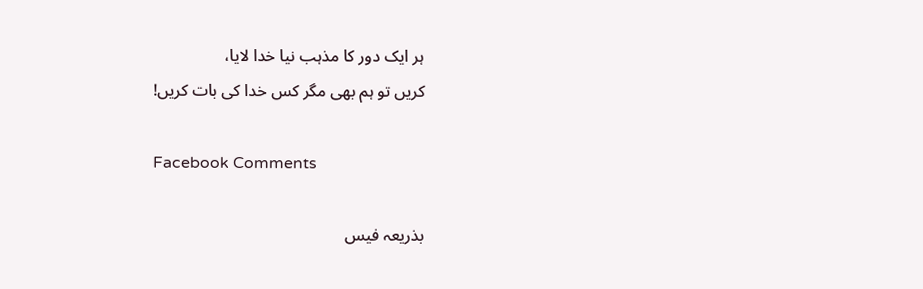ہر ایک دور کا مذہب نیا خدا لایا،
کریں تو ہم بھی مگر کس خدا کی بات کریں!

Facebook Comments

بذریعہ فیس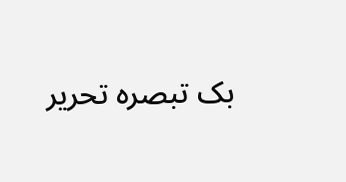بک تبصرہ تحریر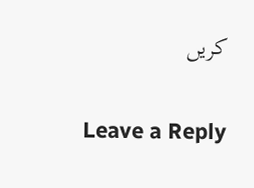کریں

Leave a Reply